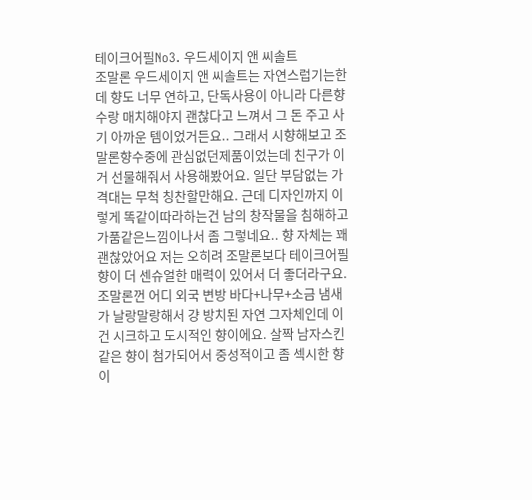테이크어필No3. 우드세이지 앤 씨솔트
조말론 우드세이지 앤 씨솔트는 자연스럽기는한데 향도 너무 연하고, 단독사용이 아니라 다른향수랑 매치해야지 괜찮다고 느껴서 그 돈 주고 사기 아까운 템이었거든요.. 그래서 시향해보고 조말론향수중에 관심없던제품이었는데 친구가 이거 선물해줘서 사용해봤어요. 일단 부담없는 가격대는 무척 칭찬할만해요. 근데 디자인까지 이렇게 똑같이따라하는건 남의 창작물을 침해하고 가품같은느낌이나서 좀 그렇네요.. 향 자체는 꽤 괜찮았어요 저는 오히려 조말론보다 테이크어필 향이 더 센슈얼한 매력이 있어서 더 좋더라구요. 조말론껀 어디 외국 변방 바다+나무+소금 냄새가 날랑말랑해서 걍 방치된 자연 그자체인데 이건 시크하고 도시적인 향이에요. 살짝 남자스킨같은 향이 첨가되어서 중성적이고 좀 섹시한 향이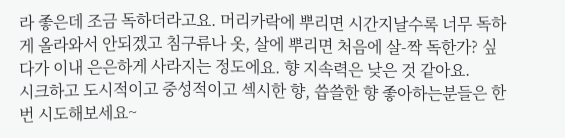라 좋은데 조금 독하더라고요. 머리카락에 뿌리면 시간지날수록 너무 독하게 올라와서 안되겠고 침구류나 옷, 살에 뿌리면 처음에 살-짝 독한가? 싶다가 이내 은은하게 사라지는 정도에요. 향 지속력은 낮은 것 같아요.
시크하고 도시적이고 중성적이고 섹시한 향, 씁쓸한 향 좋아하는분들은 한번 시도해보세요~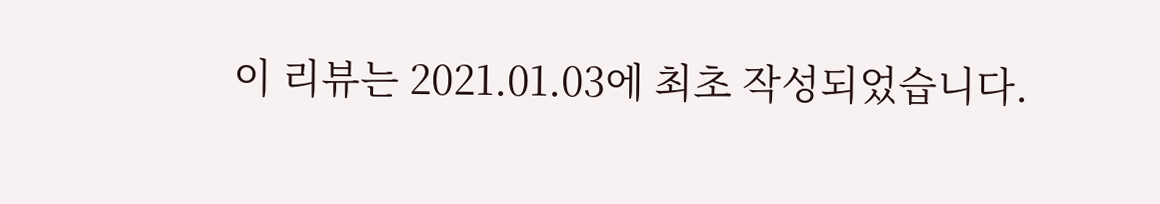이 리뷰는 2021.01.03에 최초 작성되었습니다.